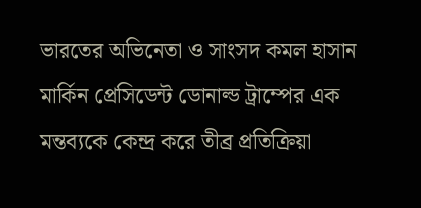ভারতের অভিনেতা ও সাংসদ কমল হাসান মার্কিন প্রেসিডেন্ট ডোনাল্ড ট্রাম্পের এক মন্তব্যকে কেন্দ্র করে তীব্র প্রতিক্রিয়া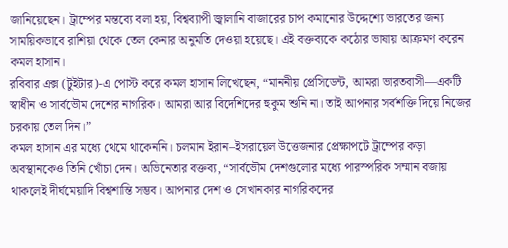জানিয়েছেন। ট্রাম্পের মন্তব্যে বলা হয়, বিশ্বব্যাপী জ্বালানি বাজারের চাপ কমানোর উদ্দেশ্যে ভারতের জন্য সাময়িকভাবে রাশিয়া থেকে তেল কেনার অনুমতি দেওয়া হয়েছে। এই বক্তব্যকে কঠোর ভাষায় আক্রমণ করেন কমল হাসান।
রবিবার এক্স (টুইটার)-এ পোস্ট করে কমল হাসান লিখেছেন, “মাননীয় প্রেসিডেন্ট, আমরা ভারতবাসী—একটি স্বাধীন ও সার্বভৌম দেশের নাগরিক। আমরা আর বিদেশিদের হুকুম শুনি না। তাই আপনার সর্বশক্তি দিয়ে নিজের চরকায় তেল দিন।”
কমল হাসান এর মধ্যে থেমে থাকেননি। চলমান ইরান–ইসরায়েল উত্তেজনার প্রেক্ষাপটে ট্রাম্পের কড়া অবস্থানকেও তিনি খোঁচা দেন। অভিনেতার বক্তব্য, “সার্বভৌম দেশগুলোর মধ্যে পারস্পরিক সম্মান বজায় থাকলেই দীর্ঘমেয়াদি বিশ্বশান্তি সম্ভব। আপনার দেশ ও সেখানকার নাগরিকদের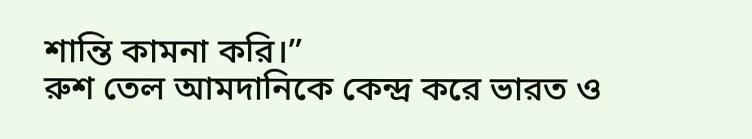শান্তি কামনা করি।”
রুশ তেল আমদানিকে কেন্দ্র করে ভারত ও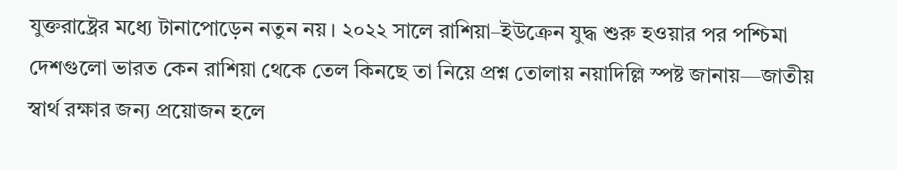যুক্তরাষ্ট্রের মধ্যে টানাপোড়েন নতুন নয়। ২০২২ সালে রাশিয়া–ইউক্রেন যুদ্ধ শুরু হওয়ার পর পশ্চিমা দেশগুলো ভারত কেন রাশিয়া থেকে তেল কিনছে তা নিয়ে প্রশ্ন তোলায় নয়াদিল্লি স্পষ্ট জানায়—জাতীয় স্বার্থ রক্ষার জন্য প্রয়োজন হলে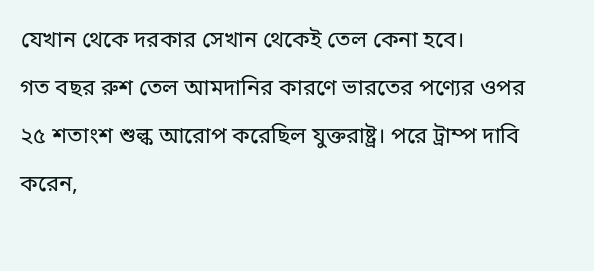যেখান থেকে দরকার সেখান থেকেই তেল কেনা হবে।
গত বছর রুশ তেল আমদানির কারণে ভারতের পণ্যের ওপর ২৫ শতাংশ শুল্ক আরোপ করেছিল যুক্তরাষ্ট্র। পরে ট্রাম্প দাবি করেন,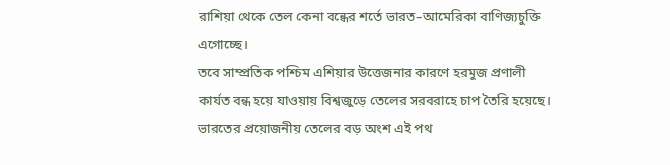রাশিয়া থেকে তেল কেনা বন্ধের শর্তে ভারত–আমেরিকা বাণিজ্যচুক্তি এগোচ্ছে।
তবে সাম্প্রতিক পশ্চিম এশিয়ার উত্তেজনার কারণে হরমুজ প্রণালী কার্যত বন্ধ হয়ে যাওয়ায় বিশ্বজুড়ে তেলের সরবরাহে চাপ তৈরি হয়েছে। ভারতের প্রয়োজনীয় তেলের বড় অংশ এই পথ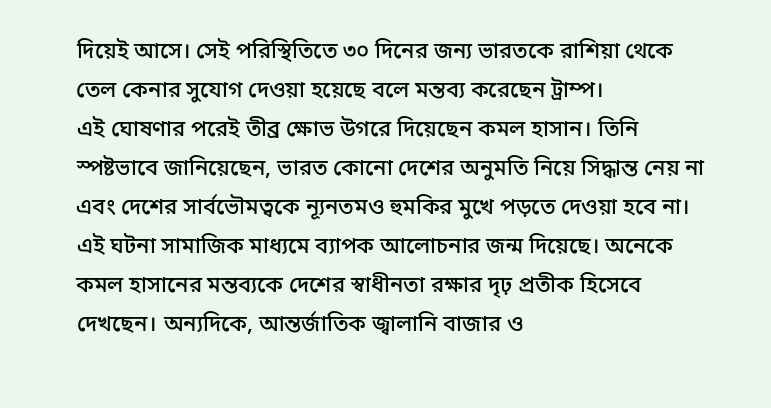দিয়েই আসে। সেই পরিস্থিতিতে ৩০ দিনের জন্য ভারতকে রাশিয়া থেকে তেল কেনার সুযোগ দেওয়া হয়েছে বলে মন্তব্য করেছেন ট্রাম্প।
এই ঘোষণার পরেই তীব্র ক্ষোভ উগরে দিয়েছেন কমল হাসান। তিনি স্পষ্টভাবে জানিয়েছেন, ভারত কোনো দেশের অনুমতি নিয়ে সিদ্ধান্ত নেয় না এবং দেশের সার্বভৌমত্বকে ন্যূনতমও হুমকির মুখে পড়তে দেওয়া হবে না।
এই ঘটনা সামাজিক মাধ্যমে ব্যাপক আলোচনার জন্ম দিয়েছে। অনেকে কমল হাসানের মন্তব্যকে দেশের স্বাধীনতা রক্ষার দৃঢ় প্রতীক হিসেবে দেখছেন। অন্যদিকে, আন্তর্জাতিক জ্বালানি বাজার ও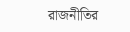রাজনীতির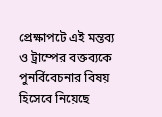প্রেক্ষাপটে এই মন্তব্য ও ট্রাম্পের বক্তব্যকে পুনর্বিবেচনার বিষয় হিসেবে নিয়েছে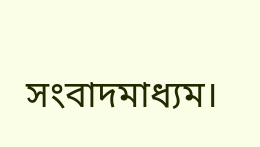সংবাদমাধ্যম।